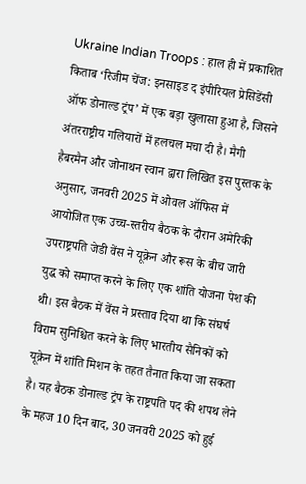Ukraine Indian Troops : हाल ही में प्रकाशित किताब ‘रिजीम चेंज: इनसाइड द इंपीरियल प्रेसिडेंसी ऑफ डोनाल्ड ट्रंप’ में एक बड़ा खुलासा हुआ है, जिसने अंतरराष्ट्रीय गलियारों में हलचल मचा दी है। मैगी हैबरमैन और जोनाथन स्वान द्वारा लिखित इस पुस्तक के अनुसार, जनवरी 2025 में ओवल ऑफिस में आयोजित एक उच्च-स्तरीय बैठक के दौरान अमेरिकी उपराष्ट्रपति जेडी वेंस ने यूक्रेन और रूस के बीच जारी युद्ध को समाप्त करने के लिए एक शांति योजना पेश की थी। इस बैठक में वेंस ने प्रस्ताव दिया था कि संघर्ष विराम सुनिश्चित करने के लिए भारतीय सैनिकों को यूक्रेन में शांति मिशन के तहत तैनात किया जा सकता है। यह बैठक डोनाल्ड ट्रंप के राष्ट्रपति पद की शपथ लेने के महज 10 दिन बाद, 30 जनवरी 2025 को हुई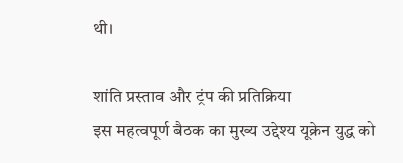थी।

शांति प्रस्ताव और ट्रंप की प्रतिक्रिया
इस महत्वपूर्ण बैठक का मुख्य उद्देश्य यूक्रेन युद्ध को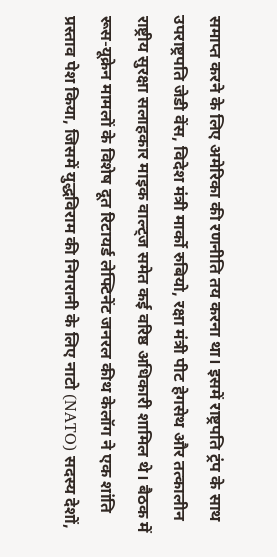समाप्त करने के लिए अमेरिका की रणनीति तय करना था। इसमें राष्ट्रपति ट्रंप के साथ उपराष्ट्रपति जेडी वेंस, विदेश मंत्री मार्को रुबियो, रक्षा मंत्री पीट हेगसेथ और तत्कालीन राष्ट्रीय सुरक्षा सलाहकार माइक वाल्ट्ज समेत कई वरिष्ठ अधिकारी शामिल थे। बैठक में रूस-यूक्रेन मामलों के विशेष दूत रिटायर्ड लेफ्टिनेंट जनरल कीथ केलॉग ने एक शांति प्रस्ताव पेश किया, जिसमें युद्धविराम की निगरानी के लिए नाटो (NATO) सदस्य देशों,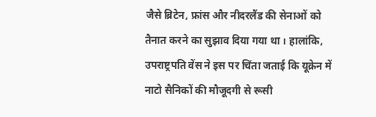जैसे ब्रिटेन, फ्रांस और नीदरलैंड की सेनाओं को तैनात करने का सुझाव दिया गया था। हालांकि, उपराष्ट्रपति वेंस ने इस पर चिंता जताई कि यूक्रेन में नाटो सैनिकों की मौजूदगी से रूसी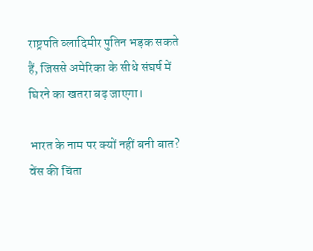राष्ट्रपति व्लादिमीर पुतिन भड़क सकते हैं, जिससे अमेरिका के सीधे संघर्ष में घिरने का खतरा बढ़ जाएगा।

भारत के नाम पर क्यों नहीं बनी बात?
वेंस की चिंता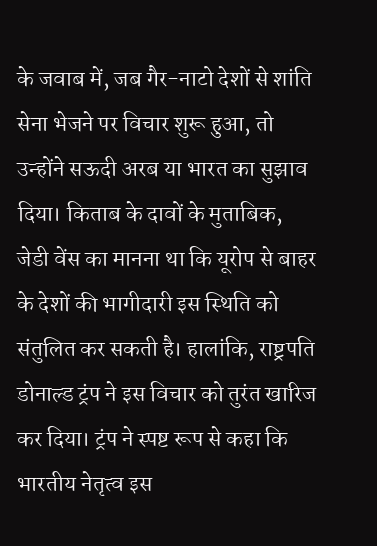के जवाब में, जब गैर-नाटो देशों से शांति सेना भेजने पर विचार शुरू हुआ, तो उन्होंने सऊदी अरब या भारत का सुझाव दिया। किताब के दावों के मुताबिक, जेडी वेंस का मानना था कि यूरोप से बाहर के देशों की भागीदारी इस स्थिति को संतुलित कर सकती है। हालांकि, राष्ट्रपति डोनाल्ड ट्रंप ने इस विचार को तुरंत खारिज कर दिया। ट्रंप ने स्पष्ट रूप से कहा कि भारतीय नेतृत्व इस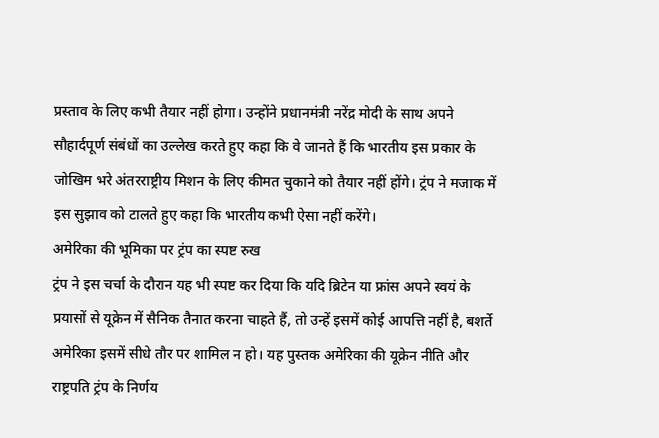प्रस्ताव के लिए कभी तैयार नहीं होगा। उन्होंने प्रधानमंत्री नरेंद्र मोदी के साथ अपने सौहार्दपूर्ण संबंधों का उल्लेख करते हुए कहा कि वे जानते हैं कि भारतीय इस प्रकार के जोखिम भरे अंतरराष्ट्रीय मिशन के लिए कीमत चुकाने को तैयार नहीं होंगे। ट्रंप ने मजाक में इस सुझाव को टालते हुए कहा कि भारतीय कभी ऐसा नहीं करेंगे।
अमेरिका की भूमिका पर ट्रंप का स्पष्ट रुख
ट्रंप ने इस चर्चा के दौरान यह भी स्पष्ट कर दिया कि यदि ब्रिटेन या फ्रांस अपने स्वयं के प्रयासों से यूक्रेन में सैनिक तैनात करना चाहते हैं, तो उन्हें इसमें कोई आपत्ति नहीं है, बशर्ते अमेरिका इसमें सीधे तौर पर शामिल न हो। यह पुस्तक अमेरिका की यूक्रेन नीति और राष्ट्रपति ट्रंप के निर्णय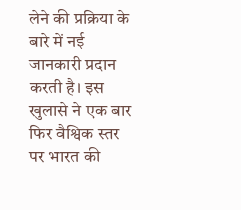लेने की प्रक्रिया के बारे में नई जानकारी प्रदान करती है। इस खुलासे ने एक बार फिर वैश्विक स्तर पर भारत की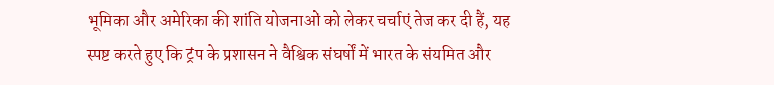भूमिका और अमेरिका की शांति योजनाओं को लेकर चर्चाएं तेज कर दी हैं, यह स्पष्ट करते हुए कि ट्रंप के प्रशासन ने वैश्विक संघर्षों में भारत के संयमित और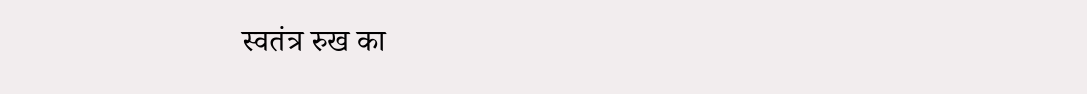स्वतंत्र रुख का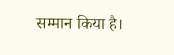सम्मान किया है।